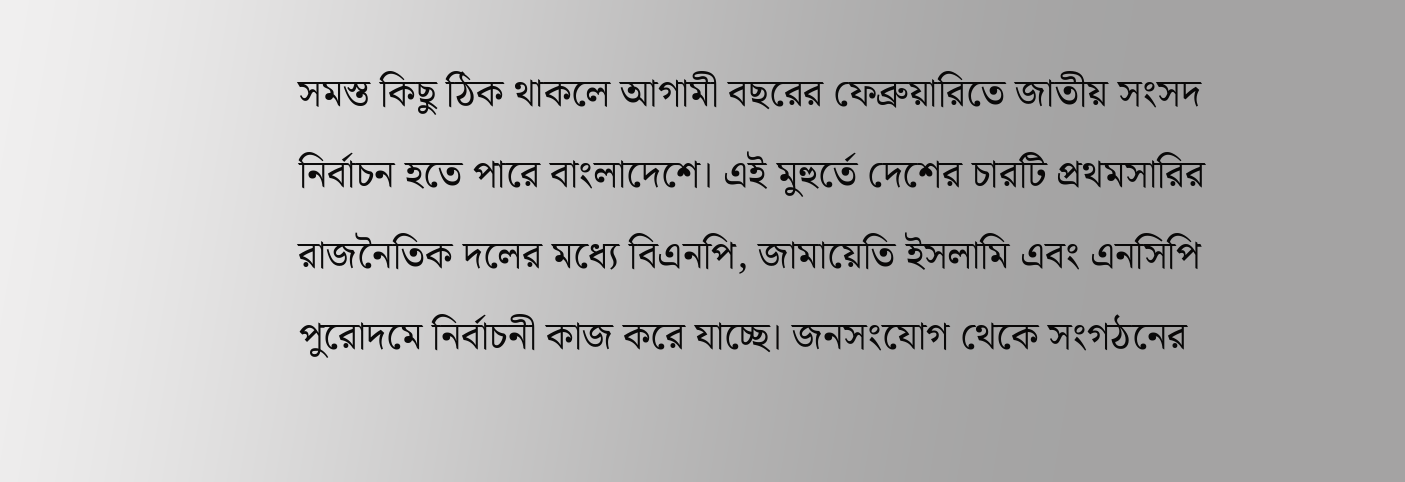সমস্ত কিছু ঠিক থাকলে আগামী বছরের ফেব্রুয়ারিতে জাতীয় সংসদ নির্বাচন হতে পারে বাংলাদেশে। এই মুহুর্তে দেশের চারটি প্রথমসারির রাজনৈতিক দলের মধ্যে বিএনপি, জামায়েতি ইসলামি এবং এনসিপি পুরোদমে নির্বাচনী কাজ করে যাচ্ছে। জনসংযোগ থেকে সংগঠনের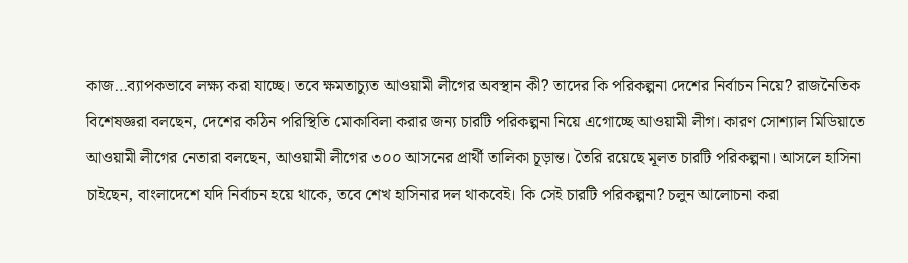কাজ…ব্যাপকভাবে লক্ষ্য করা যাচ্ছে। তবে ক্ষমতাচ্যুত আওয়ামী লীগের অবস্থান কী? তাদের কি পরিকল্পনা দেশের নির্বাচন নিয়ে? রাজনৈতিক বিশেষজ্ঞরা বলছেন, দেশের কঠিন পরিস্থিতি মোকাবিলা করার জন্য চারটি পরিকল্পনা নিয়ে এগোচ্ছে আওয়ামী লীগ। কারণ সোশ্যাল মিডিয়াতে আওয়ামী লীগের নেতারা বলছেন, আওয়ামী লীগের ৩০০ আসনের প্রার্থী তালিকা চূড়ান্ত। তৈরি রয়েছে মূলত চারটি পরিকল্পনা। আসলে হাসিনা চাইছেন, বাংলাদেশে যদি নির্বাচন হয়ে থাকে, তবে শেখ হাসিনার দল থাকবেই। কি সেই চারটি পরিকল্পনা? চলুন আলোচনা করা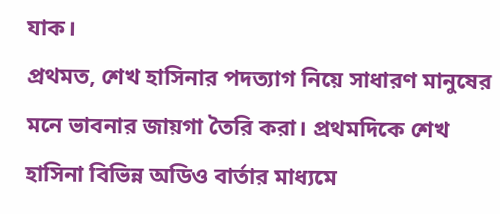যাক।
প্রথমত, শেখ হাসিনার পদত্যাগ নিয়ে সাধারণ মানুষের মনে ভাবনার জায়গা তৈরি করা। প্রথমদিকে শেখ হাসিনা বিভিন্ন অডিও বার্তার মাধ্যমে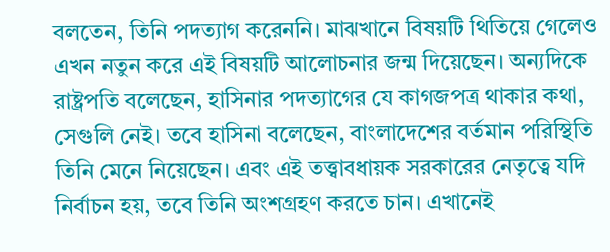বলতেন, তিনি পদত্যাগ করেননি। মাঝখানে বিষয়টি থিতিয়ে গেলেও এখন নতুন করে এই বিষয়টি আলোচনার জন্ম দিয়েছেন। অন্যদিকে রাষ্ট্রপতি বলেছেন, হাসিনার পদত্যাগের যে কাগজপত্র থাকার কথা, সেগুলি নেই। তবে হাসিনা বলেছেন, বাংলাদেশের বর্তমান পরিস্থিতি তিনি মেনে নিয়েছেন। এবং এই তত্ত্বাবধায়ক সরকারের নেতৃত্বে যদি নির্বাচন হয়, তবে তিনি অংশগ্রহণ করতে চান। এখানেই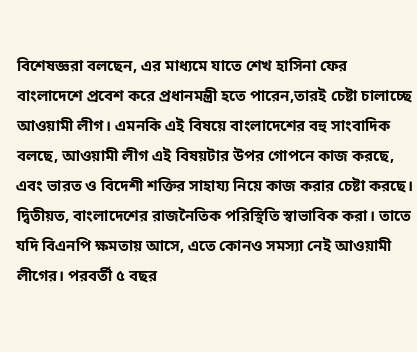বিশেষজ্ঞরা বলছেন, এর মাধ্যমে যাতে শেখ হাসিনা ফের বাংলাদেশে প্রবেশ করে প্রধানমন্ত্রী হতে পারেন,তারই চেষ্টা চালাচ্ছে আওয়ামী লীগ। এমনকি এই বিষয়ে বাংলাদেশের বহু সাংবাদিক বলছে, আওয়ামী লীগ এই বিষয়টার উপর গোপনে কাজ করছে, এবং ভারত ও বিদেশী শক্তির সাহায্য নিয়ে কাজ করার চেষ্টা করছে।
দ্বিতীয়ত, বাংলাদেশের রাজনৈতিক পরিস্থিতি স্বাভাবিক করা। তাতে যদি বিএনপি ক্ষমতায় আসে, এতে কোনও সমস্যা নেই আওয়ামী লীগের। পরবর্তী ৫ বছর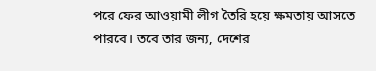পরে ফের আওয়ামী লীগ তৈরি হয়ে ক্ষমতায় আসতে পারবে। তবে তার জন্য, দেশের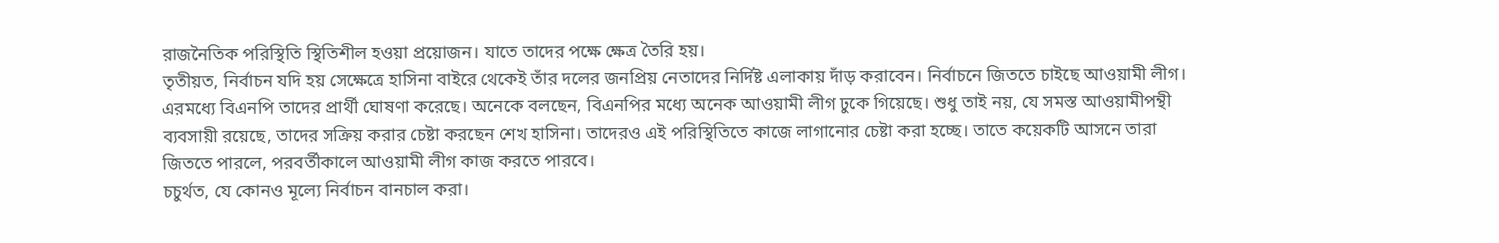রাজনৈতিক পরিস্থিতি স্থিতিশীল হওয়া প্রয়োজন। যাতে তাদের পক্ষে ক্ষেত্র তৈরি হয়।
তৃতীয়ত, নির্বাচন যদি হয় সেক্ষেত্রে হাসিনা বাইরে থেকেই তাঁর দলের জনপ্রিয় নেতাদের নির্দিষ্ট এলাকায় দাঁড় করাবেন। নির্বাচনে জিততে চাইছে আওয়ামী লীগ। এরমধ্যে বিএনপি তাদের প্রার্থী ঘোষণা করেছে। অনেকে বলছেন, বিএনপির মধ্যে অনেক আওয়ামী লীগ ঢুকে গিয়েছে। শুধু তাই নয়, যে সমস্ত আওয়ামীপন্থী ব্যবসায়ী রয়েছে, তাদের সক্রিয় করার চেষ্টা করছেন শেখ হাসিনা। তাদেরও এই পরিস্থিতিতে কাজে লাগানোর চেষ্টা করা হচ্ছে। তাতে কয়েকটি আসনে তারা জিততে পারলে, পরবর্তীকালে আওয়ামী লীগ কাজ করতে পারবে।
চচুর্থত, যে কোনও মূল্যে নির্বাচন বানচাল করা।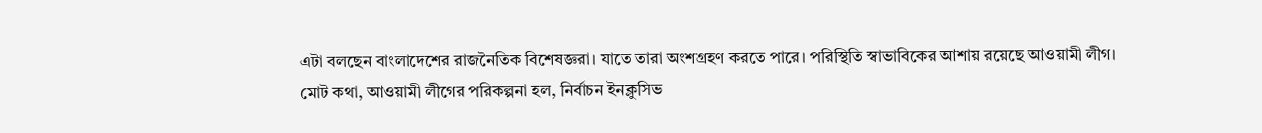এটা বলছেন বাংলাদেশের রাজনৈতিক বিশেষজ্ঞরা। যাতে তারা অংশগ্রহণ করতে পারে। পরিস্থিতি স্বাভাবিকের আশায় রয়েছে আওয়ামী লীগ।
মোট কথা, আওয়ামী লীগের পরিকল্পনা হল, নির্বাচন ইনক্লুসিভ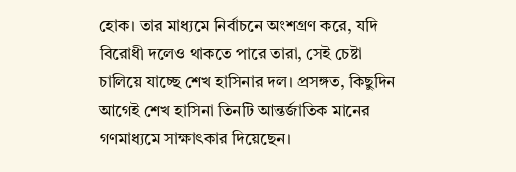হোক। তার মাধ্যমে নির্বাচনে অংশগ্রণ করে, যদি বিরোধী দলেও থাকতে পারে তারা, সেই চেষ্টা চালিয়ে যাচ্ছে শেখ হাসিনার দল। প্রসঙ্গত, কিছুদিন আগেই শেখ হাসিনা তিনটি আন্তর্জাতিক মানের গণমাধ্যমে সাক্ষাৎকার দিয়েছেন।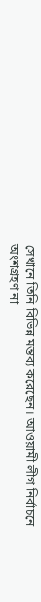সেখানে তিনি বিভিন্ন মন্তব্য করেছেন। আওয়ামী লীগ নির্বাচনে অংশগ্রহণ না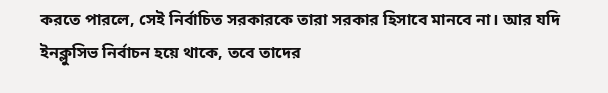করতে পারলে, সেই নির্বাচিত সরকারকে তারা সরকার হিসাবে মানবে না। আর যদি ইনক্লুসিভ নির্বাচন হয়ে থাকে, তবে তাদের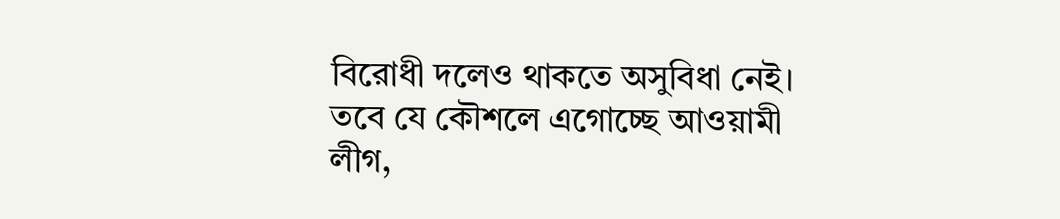বিরোধী দলেও থাকতে অসুবিধা নেই। তবে যে কৌশলে এগোচ্ছে আওয়ামী লীগ,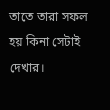তাতে তারা সফল হয় কিনা সেটাই দেখার।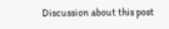Discussion about this post